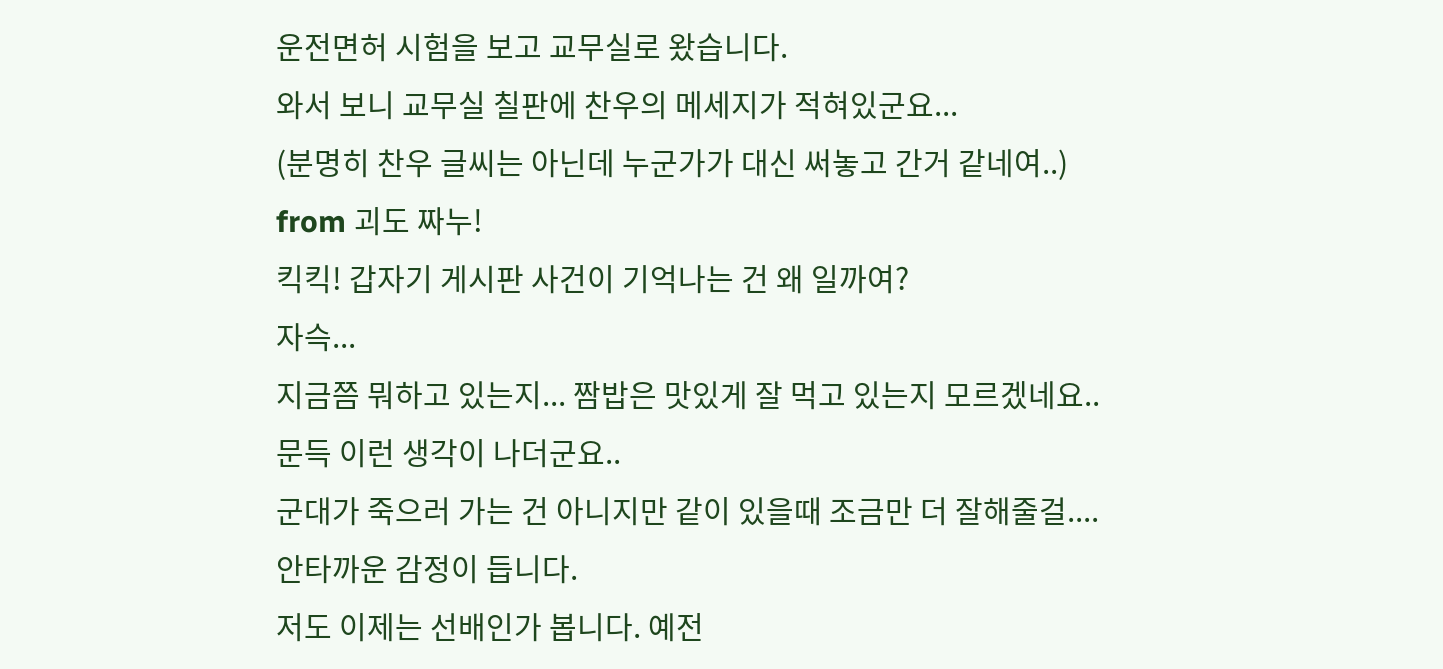운전면허 시험을 보고 교무실로 왔습니다.
와서 보니 교무실 칠판에 찬우의 메세지가 적혀있군요...
(분명히 찬우 글씨는 아닌데 누군가가 대신 써놓고 간거 같네여..)
from 괴도 짜누!
킥킥! 갑자기 게시판 사건이 기억나는 건 왜 일까여?
자슥...
지금쯤 뭐하고 있는지... 짬밥은 맛있게 잘 먹고 있는지 모르겠네요..
문득 이런 생각이 나더군요..
군대가 죽으러 가는 건 아니지만 같이 있을때 조금만 더 잘해줄걸....
안타까운 감정이 듭니다.
저도 이제는 선배인가 봅니다. 예전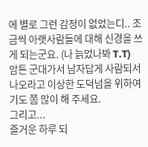에 별로 그런 감정이 없었는디.. 조금씩 아랫사람들에 대해 신경을 쓰게 되는군요. (나 늙었나봐 T.T)
암튼 군대가서 남자답게 사람되서 나오라고 이상한 도덕넘을 위하여 기도 쫌 많이 해 주세요.
그리고...
즐거운 하루 되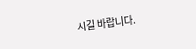시길 바랍니다.